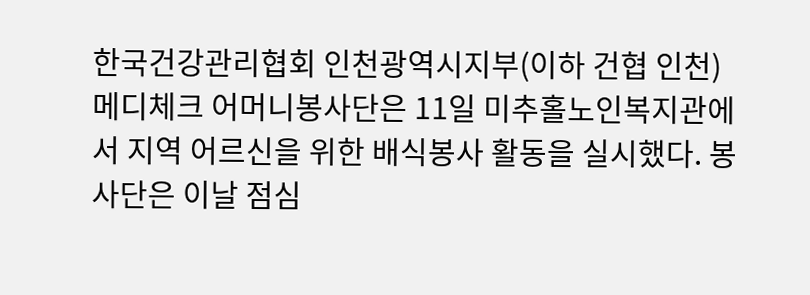한국건강관리협회 인천광역시지부(이하 건협 인천) 메디체크 어머니봉사단은 11일 미추홀노인복지관에서 지역 어르신을 위한 배식봉사 활동을 실시했다. 봉사단은 이날 점심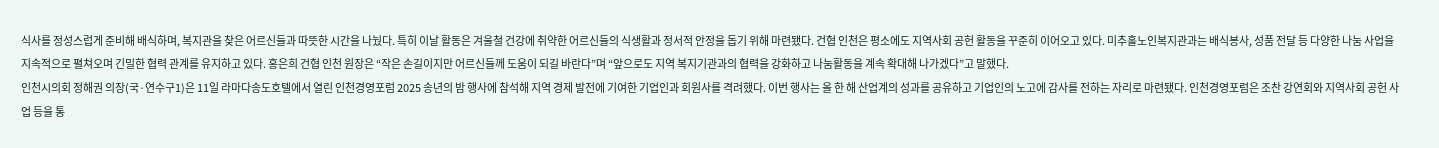식사를 정성스럽게 준비해 배식하며, 복지관을 찾은 어르신들과 따뜻한 시간을 나눴다. 특히 이날 활동은 겨울철 건강에 취약한 어르신들의 식생활과 정서적 안정을 돕기 위해 마련됐다. 건협 인천은 평소에도 지역사회 공헌 활동을 꾸준히 이어오고 있다. 미추홀노인복지관과는 배식봉사, 성품 전달 등 다양한 나눔 사업을 지속적으로 펼쳐오며 긴밀한 협력 관계를 유지하고 있다. 홍은희 건협 인천 원장은 “작은 손길이지만 어르신들께 도움이 되길 바란다”며 “앞으로도 지역 복지기관과의 협력을 강화하고 나눔활동을 계속 확대해 나가겠다”고 말했다.
인천시의회 정해권 의장(국·연수구1)은 11일 라마다송도호텔에서 열린 인천경영포럼 2025 송년의 밤 행사에 참석해 지역 경제 발전에 기여한 기업인과 회원사를 격려했다. 이번 행사는 올 한 해 산업계의 성과를 공유하고 기업인의 노고에 감사를 전하는 자리로 마련됐다. 인천경영포럼은 조찬 강연회와 지역사회 공헌 사업 등을 통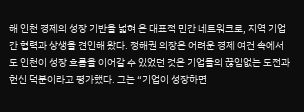해 인천 경제의 성장 기반을 넓혀 온 대표적 민간 네트워크로, 지역 기업 간 협력과 상생을 견인해 왔다. 정해권 의장은 어려운 경제 여건 속에서도 인천이 성장 흐름을 이어갈 수 있었던 것은 기업들의 끊임없는 도전과 헌신 덕분이라고 평가했다. 그는 “기업이 성장하면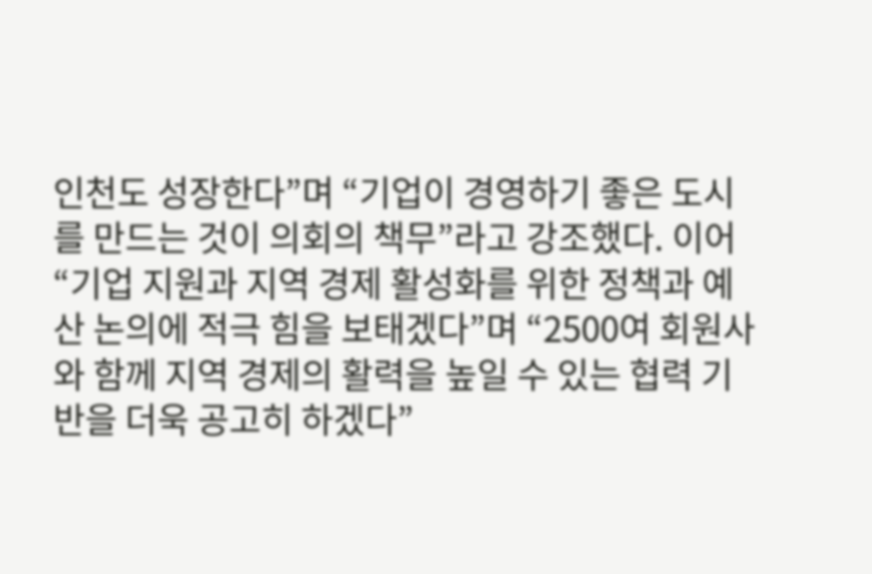인천도 성장한다”며 “기업이 경영하기 좋은 도시를 만드는 것이 의회의 책무”라고 강조했다. 이어 “기업 지원과 지역 경제 활성화를 위한 정책과 예산 논의에 적극 힘을 보태겠다”며 “2500여 회원사와 함께 지역 경제의 활력을 높일 수 있는 협력 기반을 더욱 공고히 하겠다”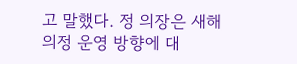고 말했다. 정 의장은 새해 의정 운영 방향에 대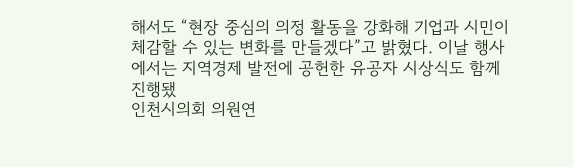해서도 “현장 중심의 의정 활동을 강화해 기업과 시민이 체감할 수 있는 변화를 만들겠다”고 밝혔다. 이날 행사에서는 지역경제 발전에 공헌한 유공자 시상식도 함께 진행됐
인천시의회 의원연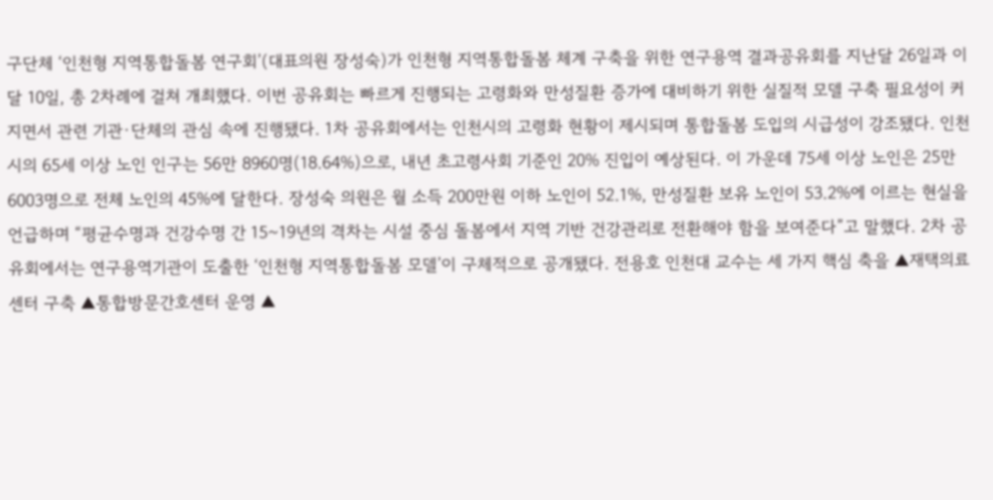구단체 ‘인천형 지역통합돌봄 연구회’(대표의원 장성숙)가 인천형 지역통합돌봄 체계 구축을 위한 연구용역 결과공유회를 지난달 26일과 이달 10일, 총 2차례에 걸쳐 개최했다. 이번 공유회는 빠르게 진행되는 고령화와 만성질환 증가에 대비하기 위한 실질적 모델 구축 필요성이 커지면서 관련 기관·단체의 관심 속에 진행됐다. 1차 공유회에서는 인천시의 고령화 현황이 제시되며 통합돌봄 도입의 시급성이 강조됐다. 인천시의 65세 이상 노인 인구는 56만 8960명(18.64%)으로, 내년 초고령사회 기준인 20% 진입이 예상된다. 이 가운데 75세 이상 노인은 25만 6003명으로 전체 노인의 45%에 달한다. 장성숙 의원은 월 소득 200만원 이하 노인이 52.1%, 만성질환 보유 노인이 53.2%에 이르는 현실을 언급하며 “평균수명과 건강수명 간 15~19년의 격차는 시설 중심 돌봄에서 지역 기반 건강관리로 전환해야 함을 보여준다”고 말했다. 2차 공유회에서는 연구용역기관이 도출한 ‘인천형 지역통합돌봄 모델’이 구체적으로 공개됐다. 전용호 인천대 교수는 세 가지 핵심 축을 ▲재택의료센터 구축 ▲통합방문간호센터 운영 ▲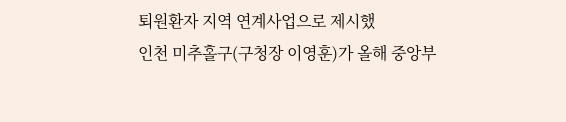퇴원환자 지역 연계사업으로 제시했
인천 미추홀구(구청장 이영훈)가 올해 중앙부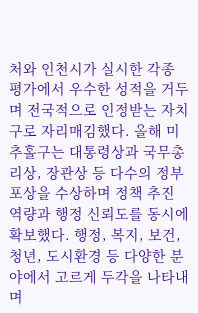처와 인천시가 실시한 각종 평가에서 우수한 성적을 거두며 전국적으로 인정받는 자치구로 자리매김했다. 올해 미추홀구는 대통령상과 국무총리상, 장관상 등 다수의 정부 포상을 수상하며 정책 추진 역량과 행정 신뢰도를 동시에 확보했다. 행정, 복지, 보건, 청년, 도시환경 등 다양한 분야에서 고르게 두각을 나타내며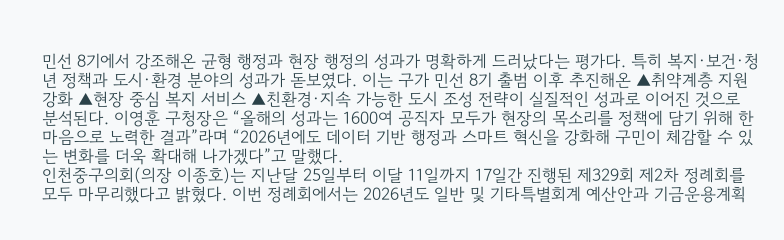민선 8기에서 강조해온 균형 행정과 현장 행정의 성과가 명확하게 드러났다는 평가다. 특히 복지·보건·청년 정책과 도시·환경 분야의 성과가 돋보였다. 이는 구가 민선 8기 출범 이후 추진해온 ▲취약계층 지원 강화 ▲현장 중심 복지 서비스 ▲친환경·지속 가능한 도시 조성 전략이 실질적인 성과로 이어진 것으로 분석된다. 이영훈 구청장은 “올해의 성과는 1600여 공직자 모두가 현장의 목소리를 정책에 담기 위해 한마음으로 노력한 결과”라며 “2026년에도 데이터 기반 행정과 스마트 혁신을 강화해 구민이 체감할 수 있는 변화를 더욱 확대해 나가겠다”고 말했다.
인천중구의회(의장 이종호)는 지난달 25일부터 이달 11일까지 17일간 진행된 제329회 제2차 정례회를 모두 마무리했다고 밝혔다. 이번 정례회에서는 2026년도 일반 및 기타특별회계 예산안과 기금운용계획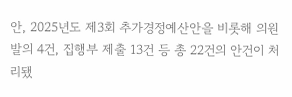안, 2025년도 제3회 추가경정예산안을 비롯해 의원 발의 4건, 집행부 제출 13건 등 총 22건의 안건이 처리됐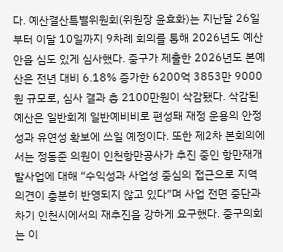다. 예산결산특별위원회(위원장 윤효화)는 지난달 26일부터 이달 10일까지 9차례 회의를 통해 2026년도 예산안을 심도 있게 심사했다. 중구가 제출한 2026년도 본예산은 전년 대비 6.18% 증가한 6200억 3853만 9000원 규모로, 심사 결과 총 2100만원이 삭감됐다. 삭감된 예산은 일반회계 일반예비비로 편성돼 재정 운용의 안정성과 유연성 확보에 쓰일 예정이다. 또한 제2차 본회의에서는 정동준 의원이 인천항만공사가 추진 중인 항만재개발사업에 대해 “수익성과 사업성 중심의 접근으로 지역 의견이 충분히 반영되지 않고 있다”며 사업 전면 중단과 차기 인천시에서의 재추진을 강하게 요구했다. 중구의회는 이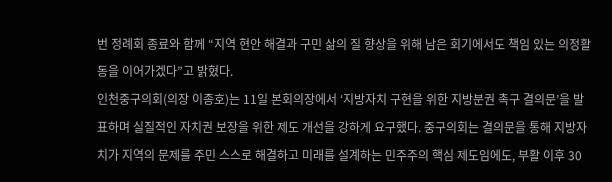번 정례회 종료와 함께 “지역 현안 해결과 구민 삶의 질 향상을 위해 남은 회기에서도 책임 있는 의정활동을 이어가겠다”고 밝혔다.
인천중구의회(의장 이종호)는 11일 본회의장에서 ‘지방자치 구현을 위한 지방분권 촉구 결의문’을 발표하며 실질적인 자치권 보장을 위한 제도 개선을 강하게 요구했다. 중구의회는 결의문을 통해 지방자치가 지역의 문제를 주민 스스로 해결하고 미래를 설계하는 민주주의 핵심 제도임에도, 부활 이후 30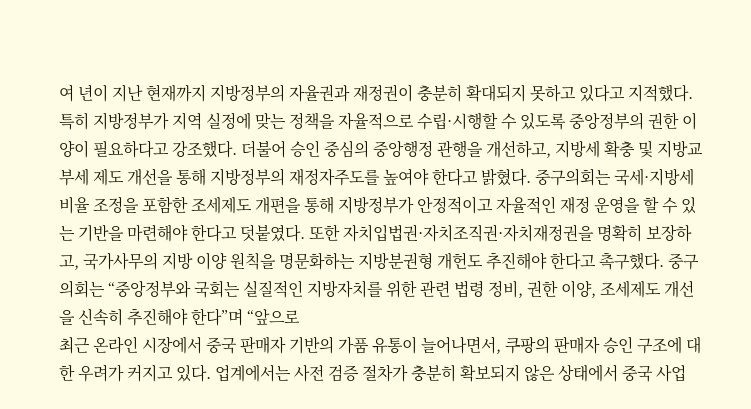여 년이 지난 현재까지 지방정부의 자율권과 재정권이 충분히 확대되지 못하고 있다고 지적했다. 특히 지방정부가 지역 실정에 맞는 정책을 자율적으로 수립·시행할 수 있도록 중앙정부의 권한 이양이 필요하다고 강조했다. 더불어 승인 중심의 중앙행정 관행을 개선하고, 지방세 확충 및 지방교부세 제도 개선을 통해 지방정부의 재정자주도를 높여야 한다고 밝혔다. 중구의회는 국세·지방세 비율 조정을 포함한 조세제도 개편을 통해 지방정부가 안정적이고 자율적인 재정 운영을 할 수 있는 기반을 마련해야 한다고 덧붙였다. 또한 자치입법권·자치조직권·자치재정권을 명확히 보장하고, 국가사무의 지방 이양 원칙을 명문화하는 지방분권형 개헌도 추진해야 한다고 촉구했다. 중구의회는 “중앙정부와 국회는 실질적인 지방자치를 위한 관련 법령 정비, 권한 이양, 조세제도 개선을 신속히 추진해야 한다”며 “앞으로
최근 온라인 시장에서 중국 판매자 기반의 가품 유통이 늘어나면서, 쿠팡의 판매자 승인 구조에 대한 우려가 커지고 있다. 업계에서는 사전 검증 절차가 충분히 확보되지 않은 상태에서 중국 사업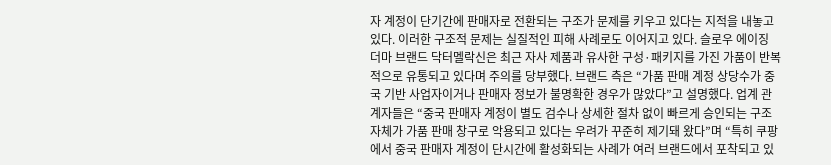자 계정이 단기간에 판매자로 전환되는 구조가 문제를 키우고 있다는 지적을 내놓고 있다. 이러한 구조적 문제는 실질적인 피해 사례로도 이어지고 있다. 슬로우 에이징 더마 브랜드 닥터멜락신은 최근 자사 제품과 유사한 구성·패키지를 가진 가품이 반복적으로 유통되고 있다며 주의를 당부했다. 브랜드 측은 “가품 판매 계정 상당수가 중국 기반 사업자이거나 판매자 정보가 불명확한 경우가 많았다”고 설명했다. 업계 관계자들은 “중국 판매자 계정이 별도 검수나 상세한 절차 없이 빠르게 승인되는 구조 자체가 가품 판매 창구로 악용되고 있다는 우려가 꾸준히 제기돼 왔다”며 “특히 쿠팡에서 중국 판매자 계정이 단시간에 활성화되는 사례가 여러 브랜드에서 포착되고 있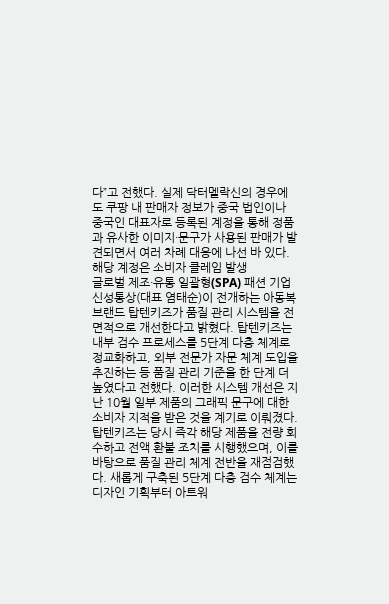다”고 전했다. 실제 닥터멜락신의 경우에도 쿠팡 내 판매자 정보가 중국 법인이나 중국인 대표자로 등록된 계정을 통해 정품과 유사한 이미지·문구가 사용된 판매가 발견되면서 여러 차례 대응에 나선 바 있다. 해당 계정은 소비자 클레임 발생
글로벌 제조·유통 일괄형(SPA) 패션 기업 신성통상(대표 염태순)이 전개하는 아동복 브랜드 탑텐키즈가 품질 관리 시스템을 전면적으로 개선한다고 밝혔다. 탑텐키즈는 내부 검수 프로세스를 5단계 다층 체계로 정교화하고, 외부 전문가 자문 체계 도입을 추진하는 등 품질 관리 기준을 한 단계 더 높였다고 전했다. 이러한 시스템 개선은 지난 10월 일부 제품의 그래픽 문구에 대한 소비자 지적을 받은 것을 계기로 이뤄졌다. 탑텐키즈는 당시 즉각 해당 제품을 전량 회수하고 전액 환불 조치를 시행했으며, 이를 바탕으로 품질 관리 체계 전반을 재점검했다. 새롭게 구축된 5단계 다층 검수 체계는 디자인 기획부터 아트워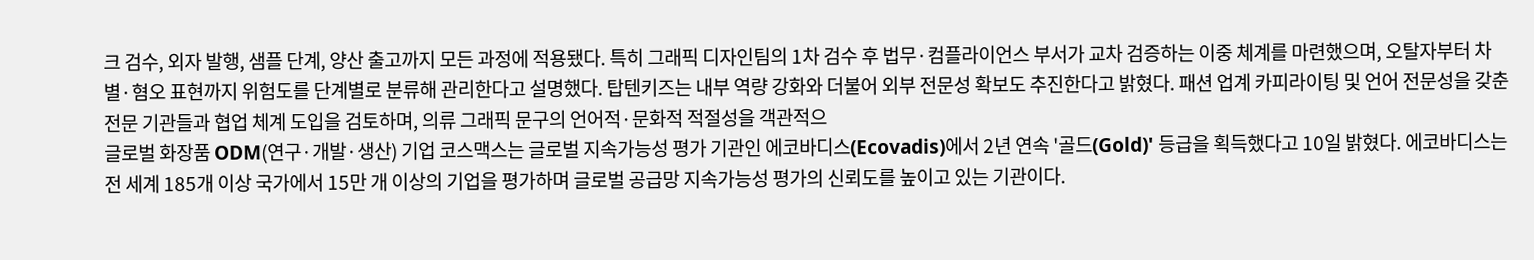크 검수, 외자 발행, 샘플 단계, 양산 출고까지 모든 과정에 적용됐다. 특히 그래픽 디자인팀의 1차 검수 후 법무·컴플라이언스 부서가 교차 검증하는 이중 체계를 마련했으며, 오탈자부터 차별·혐오 표현까지 위험도를 단계별로 분류해 관리한다고 설명했다. 탑텐키즈는 내부 역량 강화와 더불어 외부 전문성 확보도 추진한다고 밝혔다. 패션 업계 카피라이팅 및 언어 전문성을 갖춘 전문 기관들과 협업 체계 도입을 검토하며, 의류 그래픽 문구의 언어적·문화적 적절성을 객관적으
글로벌 화장품 ODM(연구·개발·생산) 기업 코스맥스는 글로벌 지속가능성 평가 기관인 에코바디스(Ecovadis)에서 2년 연속 '골드(Gold)' 등급을 획득했다고 10일 밝혔다. 에코바디스는 전 세계 185개 이상 국가에서 15만 개 이상의 기업을 평가하며 글로벌 공급망 지속가능성 평가의 신뢰도를 높이고 있는 기관이다.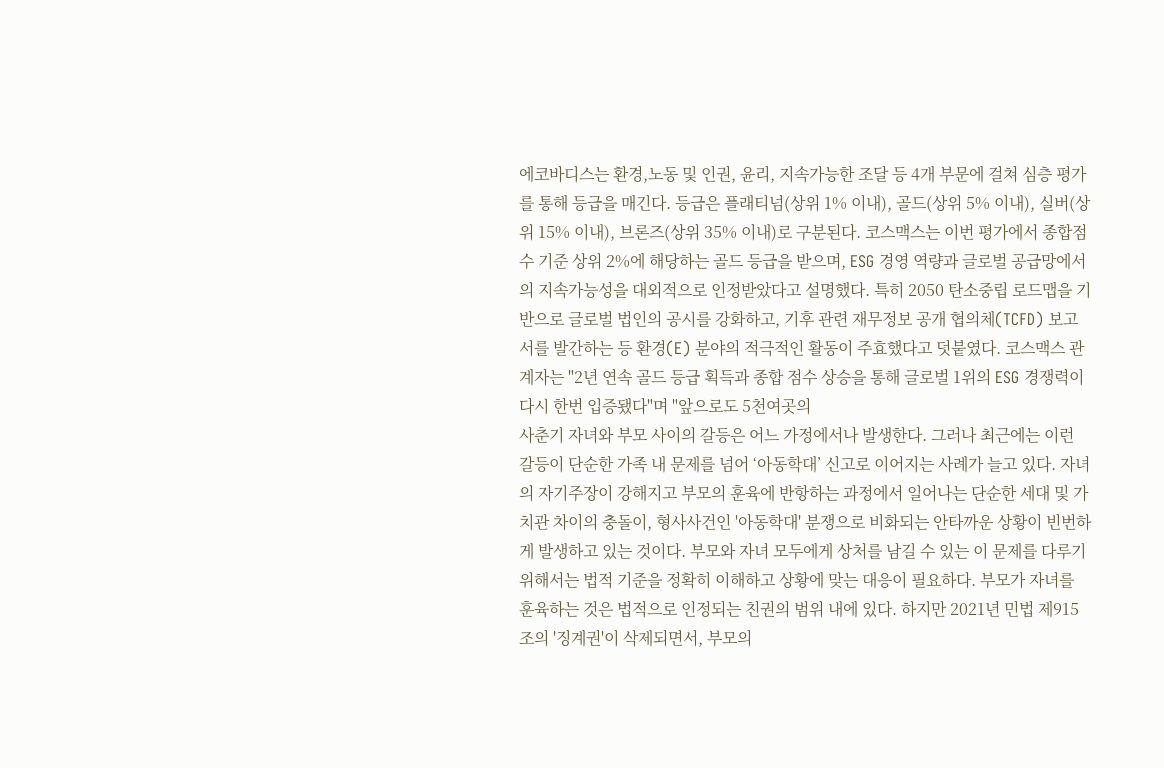에코바디스는 환경,노동 및 인권, 윤리, 지속가능한 조달 등 4개 부문에 걸쳐 심층 평가를 통해 등급을 매긴다. 등급은 플래티넘(상위 1% 이내), 골드(상위 5% 이내), 실버(상위 15% 이내), 브론즈(상위 35% 이내)로 구분된다. 코스맥스는 이번 평가에서 종합점수 기준 상위 2%에 해당하는 골드 등급을 받으며, ESG 경영 역량과 글로벌 공급망에서의 지속가능성을 대외적으로 인정받았다고 설명했다. 특히 2050 탄소중립 로드맵을 기반으로 글로벌 법인의 공시를 강화하고, 기후 관련 재무정보 공개 협의체(TCFD) 보고서를 발간하는 등 환경(E) 분야의 적극적인 활동이 주효했다고 덧붙였다. 코스맥스 관계자는 "2년 연속 골드 등급 획득과 종합 점수 상승을 통해 글로벌 1위의 ESG 경쟁력이 다시 한번 입증됐다"며 "앞으로도 5천여곳의
사춘기 자녀와 부모 사이의 갈등은 어느 가정에서나 발생한다. 그러나 최근에는 이런 갈등이 단순한 가족 내 문제를 넘어 ‘아동학대’ 신고로 이어지는 사례가 늘고 있다. 자녀의 자기주장이 강해지고 부모의 훈육에 반항하는 과정에서 일어나는 단순한 세대 및 가치관 차이의 충돌이, 형사사건인 '아동학대' 분쟁으로 비화되는 안타까운 상황이 빈번하게 발생하고 있는 것이다. 부모와 자녀 모두에게 상처를 남길 수 있는 이 문제를 다루기 위해서는 법적 기준을 정확히 이해하고 상황에 맞는 대응이 필요하다. 부모가 자녀를 훈육하는 것은 법적으로 인정되는 친권의 범위 내에 있다. 하지만 2021년 민법 제915조의 '징계권'이 삭제되면서, 부모의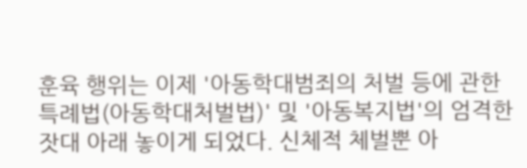훈육 행위는 이제 '아동학대범죄의 처벌 등에 관한 특례법(아동학대처벌법)' 및 '아동복지법'의 엄격한 잣대 아래 놓이게 되었다. 신체적 체벌뿐 아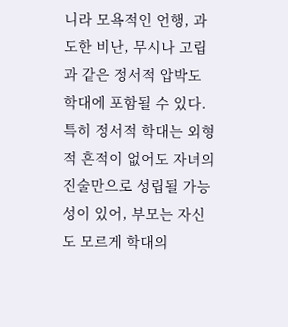니라 모욕적인 언행, 과도한 비난, 무시나 고립과 같은 정서적 압박도 학대에 포함될 수 있다. 특히 정서적 학대는 외형적 흔적이 없어도 자녀의 진술만으로 성립될 가능성이 있어, 부모는 자신도 모르게 학대의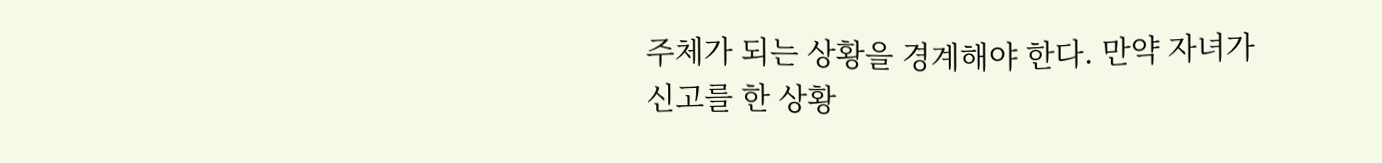주체가 되는 상황을 경계해야 한다. 만약 자녀가 신고를 한 상황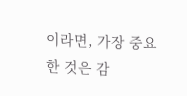이라면, 가장 중요한 것은 감